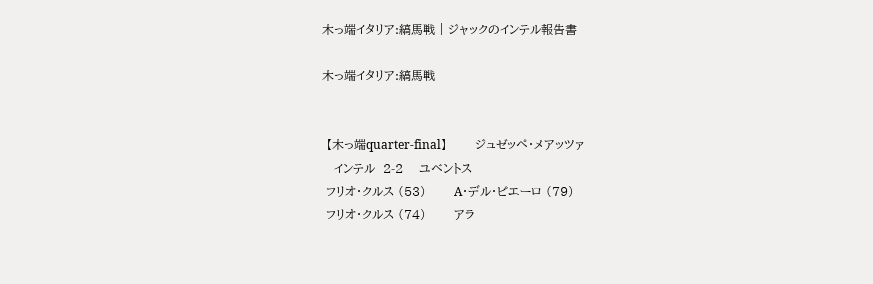木っ端イタリア:縞馬戦 | ジャックのインテル報告書

木っ端イタリア:縞馬戦


 【木っ端quarter-final】       ジュゼッペ・メアッツァ
   インテル  2-2    ユベントス
 フリオ・クルス (53)       A・デル・ピエーロ (79)
 フリオ・クルス (74)       アラ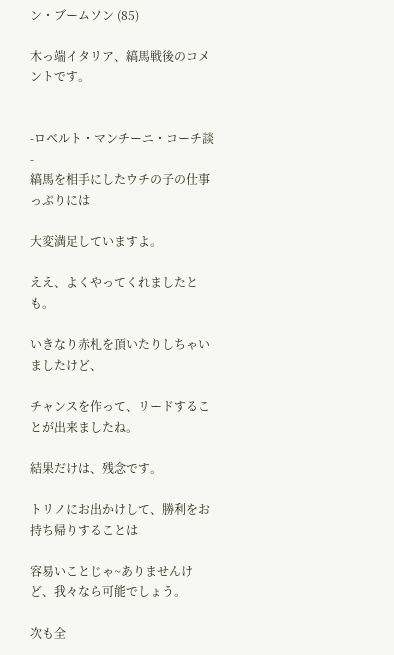ン・ブームソン (85)

木っ端イタリア、縞馬戦後のコメントです。


-ロベルト・マンチーニ・コーチ談-
縞馬を相手にしたウチの子の仕事っぷりには

大変満足していますよ。

ええ、よくやってくれましたとも。

いきなり赤札を頂いたりしちゃいましたけど、

チャンスを作って、リードすることが出来ましたね。

結果だけは、残念です。

トリノにお出かけして、勝利をお持ち帰りすることは

容易いことじゃ~ありませんけど、我々なら可能でしょう。

次も全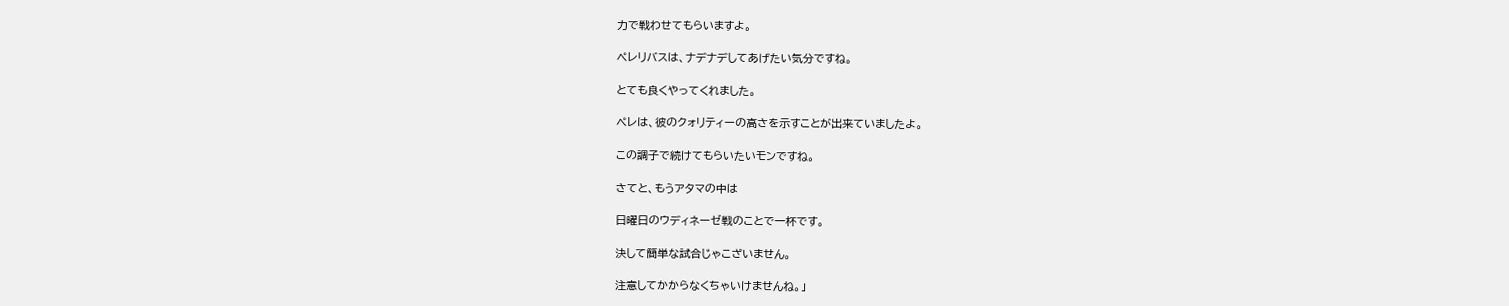力で戦わせてもらいますよ。

ペレリバスは、ナデナデしてあげたい気分ですね。

とても良くやってくれました。

ペレは、彼のクォリティーの高さを示すことが出来ていましたよ。

この調子で続けてもらいたいモンですね。

さてと、もうアタマの中は

日曜日のウディネーゼ戦のことで一杯です。

決して簡単な試合じゃこざいません。

注意してかからなくちゃいけませんね。」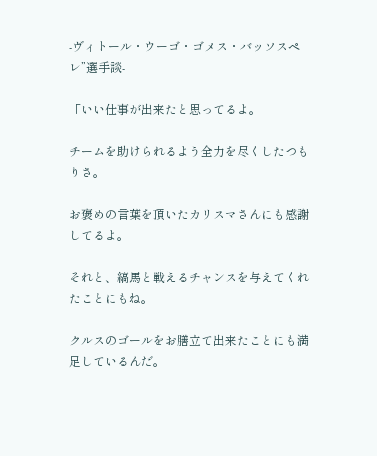-ヴィトール・ウーゴ・ゴメス・バッソスペレ”選手談-

「いい仕事が出来たと思ってるよ。

チームを助けられるよう全力を尽くしたつもりさ。

お褒めの言葉を頂いたカリスマさんにも感謝してるよ。

それと、縞馬と戦えるチャンスを与えてくれたことにもね。

クルスのゴールをお膳立て出来たことにも満足しているんだ。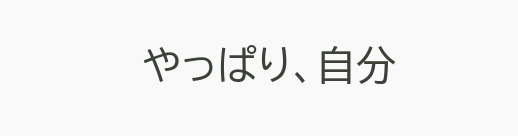やっぱり、自分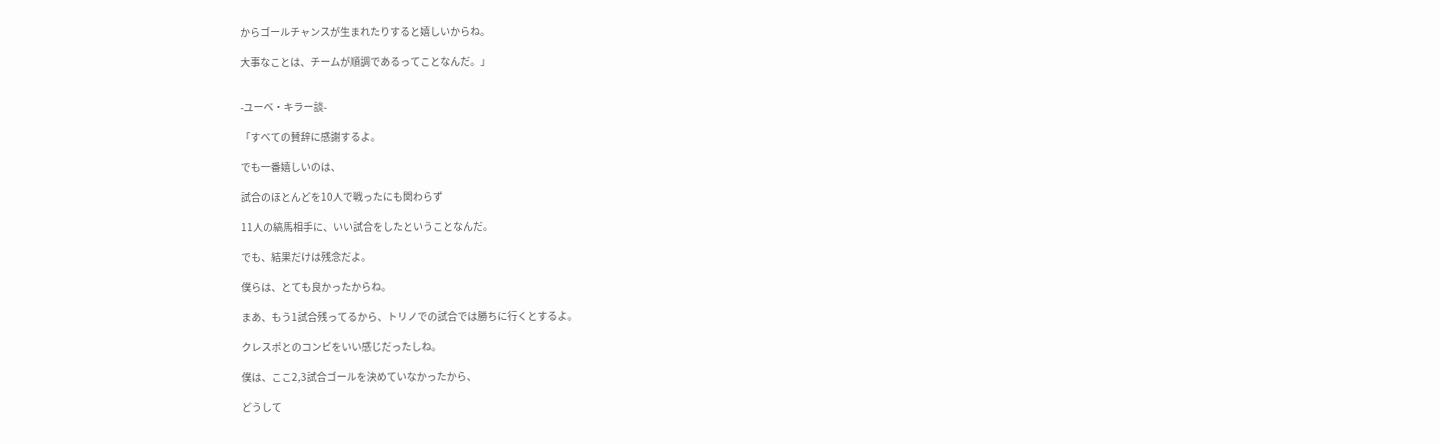からゴールチャンスが生まれたりすると嬉しいからね。

大事なことは、チームが順調であるってことなんだ。」


-ユーベ・キラー談-

「すべての賛辞に感謝するよ。

でも一番嬉しいのは、

試合のほとんどを10人で戦ったにも関わらず

11人の縞馬相手に、いい試合をしたということなんだ。

でも、結果だけは残念だよ。

僕らは、とても良かったからね。

まあ、もう1試合残ってるから、トリノでの試合では勝ちに行くとするよ。

クレスポとのコンビをいい感じだったしね。

僕は、ここ2,3試合ゴールを決めていなかったから、

どうして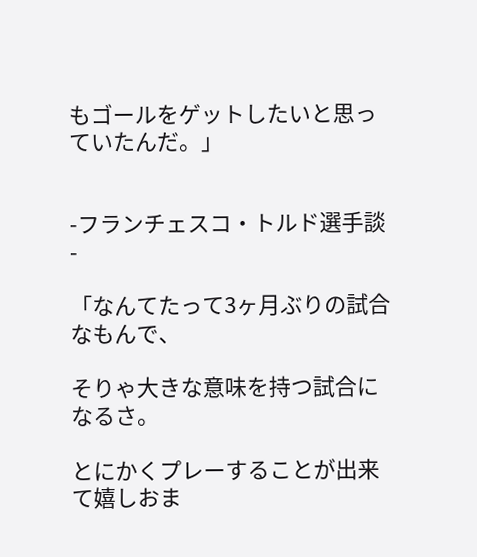もゴールをゲットしたいと思っていたんだ。」


-フランチェスコ・トルド選手談-

「なんてたって3ヶ月ぶりの試合なもんで、

そりゃ大きな意味を持つ試合になるさ。

とにかくプレーすることが出来て嬉しおま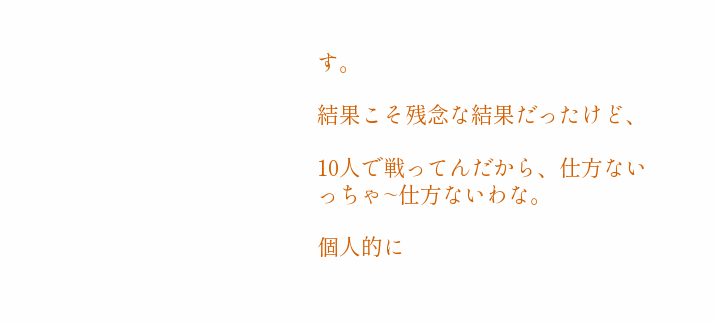す。

結果こそ残念な結果だったけど、

10人で戦ってんだから、仕方ないっちゃ~仕方ないわな。

個人的に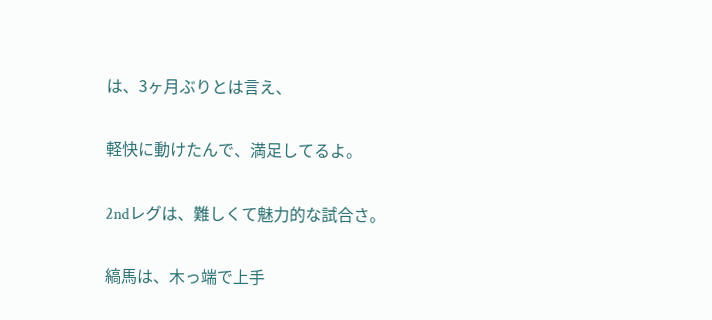は、3ヶ月ぶりとは言え、

軽快に動けたんで、満足してるよ。

2ndレグは、難しくて魅力的な試合さ。

縞馬は、木っ端で上手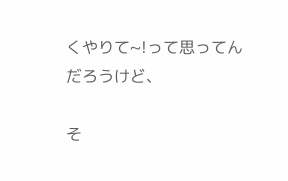くやりて~!って思ってんだろうけど、

そ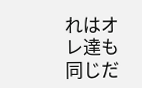れはオレ達も同じだ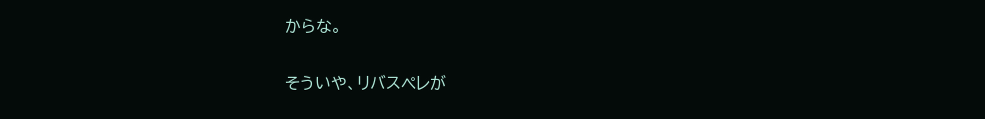からな。

そういや、リバスペレが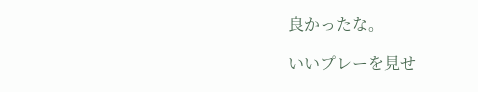良かったな。

いいプレーを見せ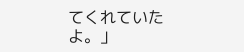てくれていたよ。」